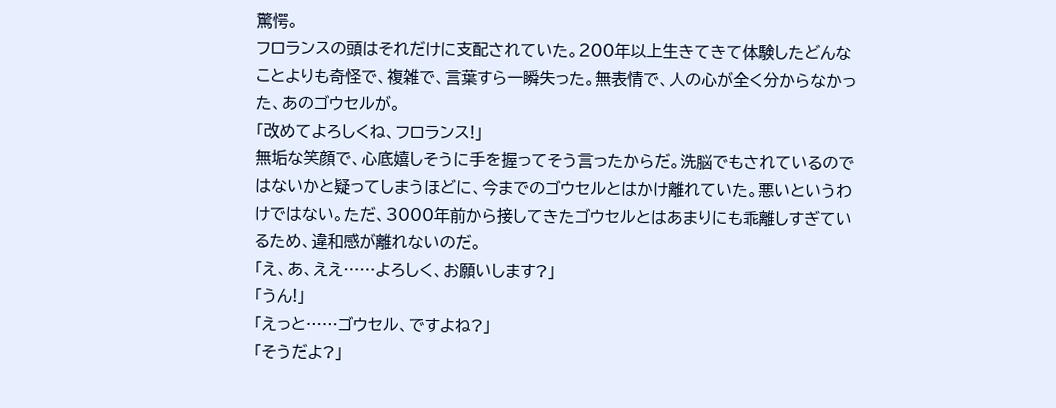驚愕。
フロランスの頭はそれだけに支配されていた。200年以上生きてきて体験したどんなことよりも奇怪で、複雑で、言葉すら一瞬失った。無表情で、人の心が全く分からなかった、あのゴウセルが。
「改めてよろしくね、フロランス!」
無垢な笑顔で、心底嬉しそうに手を握ってそう言ったからだ。洗脳でもされているのではないかと疑ってしまうほどに、今までのゴウセルとはかけ離れていた。悪いというわけではない。ただ、3000年前から接してきたゴウセルとはあまりにも乖離しすぎているため、違和感が離れないのだ。
「え、あ、ええ……よろしく、お願いします?」
「うん!」
「えっと……ゴウセル、ですよね?」
「そうだよ?」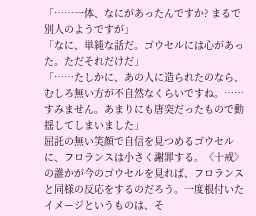「……一体、なにがあったんですか? まるで別人のようですが」
「なに、単純な話だ。ゴウセルには心があった。ただそれだけだ」
「……たしかに、あの人に造られたのなら、むしろ無い方が不自然なくらいですね。……すみません。あまりにも唐突だったもので動揺してしまいました」
屈託の無い笑顔で自信を見つめるゴウセルに、フロランスは小さく謝罪する。〈十戒〉の誰かが今のゴウセルを見れば、フロランスと同様の反応をするのだろう。一度根付いたイメージというものは、そ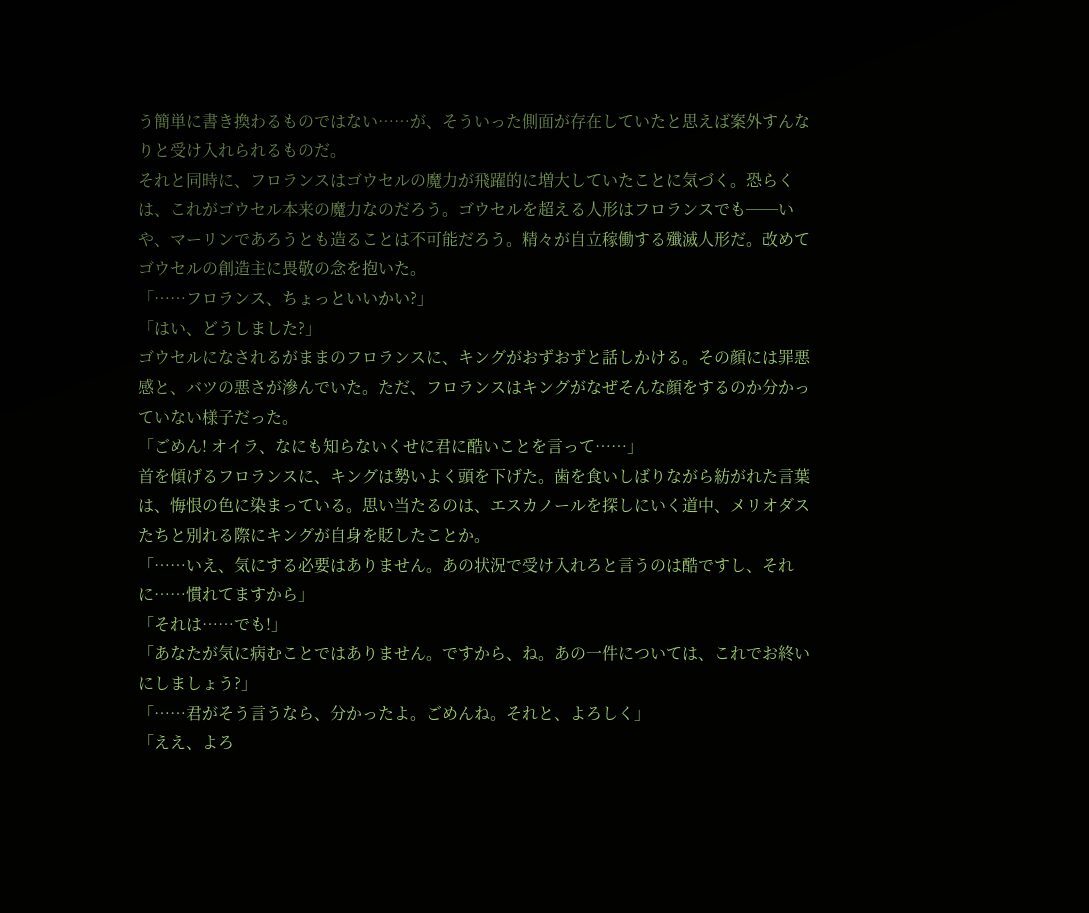う簡単に書き換わるものではない……が、そういった側面が存在していたと思えば案外すんなりと受け入れられるものだ。
それと同時に、フロランスはゴウセルの魔力が飛躍的に増大していたことに気づく。恐らくは、これがゴウセル本来の魔力なのだろう。ゴウセルを超える人形はフロランスでも──いや、マーリンであろうとも造ることは不可能だろう。精々が自立稼働する殲滅人形だ。改めてゴウセルの創造主に畏敬の念を抱いた。
「……フロランス、ちょっといいかい?」
「はい、どうしました?」
ゴウセルになされるがままのフロランスに、キングがおずおずと話しかける。その顔には罪悪感と、バツの悪さが滲んでいた。ただ、フロランスはキングがなぜそんな顔をするのか分かっていない様子だった。
「ごめん! オイラ、なにも知らないくせに君に酷いことを言って……」
首を傾げるフロランスに、キングは勢いよく頭を下げた。歯を食いしばりながら紡がれた言葉は、悔恨の色に染まっている。思い当たるのは、エスカノールを探しにいく道中、メリオダスたちと別れる際にキングが自身を貶したことか。
「……いえ、気にする必要はありません。あの状況で受け入れろと言うのは酷ですし、それに……慣れてますから」
「それは……でも!」
「あなたが気に病むことではありません。ですから、ね。あの一件については、これでお終いにしましょう?」
「……君がそう言うなら、分かったよ。ごめんね。それと、よろしく」
「ええ、よろ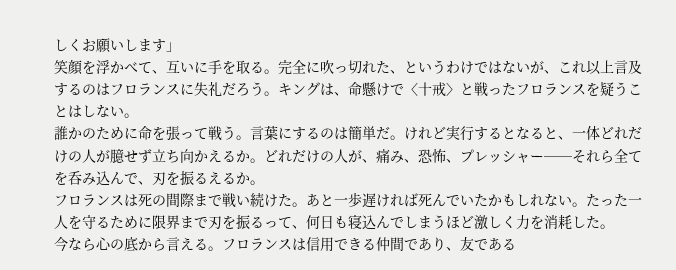しくお願いします」
笑顔を浮かべて、互いに手を取る。完全に吹っ切れた、というわけではないが、これ以上言及するのはフロランスに失礼だろう。キングは、命懸けで〈十戒〉と戦ったフロランスを疑うことはしない。
誰かのために命を張って戦う。言葉にするのは簡単だ。けれど実行するとなると、一体どれだけの人が臆せず立ち向かえるか。どれだけの人が、痛み、恐怖、プレッシャー──それら全てを呑み込んで、刃を振るえるか。
フロランスは死の間際まで戦い続けた。あと一歩遅ければ死んでいたかもしれない。たった一人を守るために限界まで刃を振るって、何日も寝込んでしまうほど激しく力を消耗した。
今なら心の底から言える。フロランスは信用できる仲間であり、友である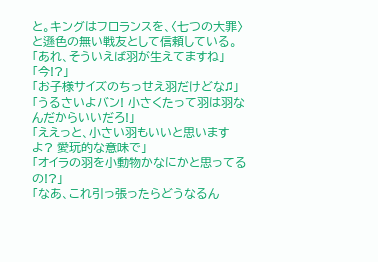と。キングはフロランスを、〈七つの大罪〉と遜色の無い戦友として信頼している。
「あれ、そういえば羽が生えてますね」
「今!?」
「お子様サイズのちっせえ羽だけどな♫」
「うるさいよバン! 小さくたって羽は羽なんだからいいだろ!」
「ええっと、小さい羽もいいと思いますよ? 愛玩的な意味で」
「オイラの羽を小動物かなにかと思ってるの!?」
「なあ、これ引っ張ったらどうなるん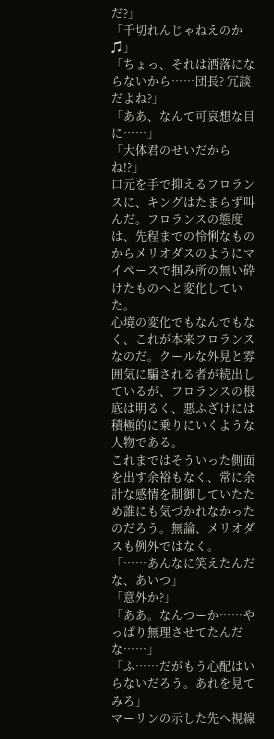だ?」
「千切れんじゃねえのか♫」
「ちょっ、それは洒落にならないから……団長? 冗談だよね?」
「ああ、なんて可哀想な目に……」
「大体君のせいだからね!?」
口元を手で抑えるフロランスに、キングはたまらず叫んだ。フロランスの態度は、先程までの怜悧なものからメリオダスのようにマイペースで掴み所の無い砕けたものへと変化していた。
心境の変化でもなんでもなく、これが本来フロランスなのだ。クールな外見と雰囲気に騙される者が続出しているが、フロランスの根底は明るく、悪ふざけには積極的に乗りにいくような人物である。
これまではそういった側面を出す余裕もなく、常に余計な感情を制御していたため誰にも気づかれなかったのだろう。無論、メリオダスも例外ではなく。
「……あんなに笑えたんだな、あいつ」
「意外か?」
「ああ。なんつーか……やっぱり無理させてたんだな……」
「ふ……だがもう心配はいらないだろう。あれを見てみろ」
マーリンの示した先へ視線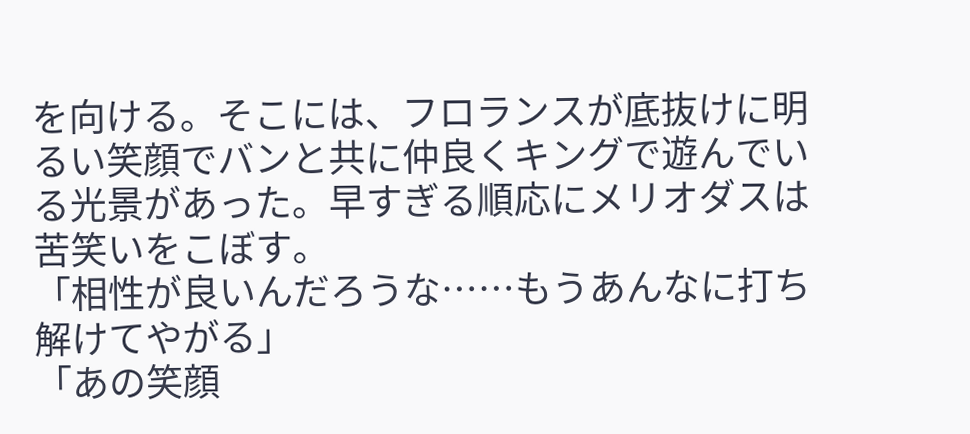を向ける。そこには、フロランスが底抜けに明るい笑顔でバンと共に仲良くキングで遊んでいる光景があった。早すぎる順応にメリオダスは苦笑いをこぼす。
「相性が良いんだろうな……もうあんなに打ち解けてやがる」
「あの笑顔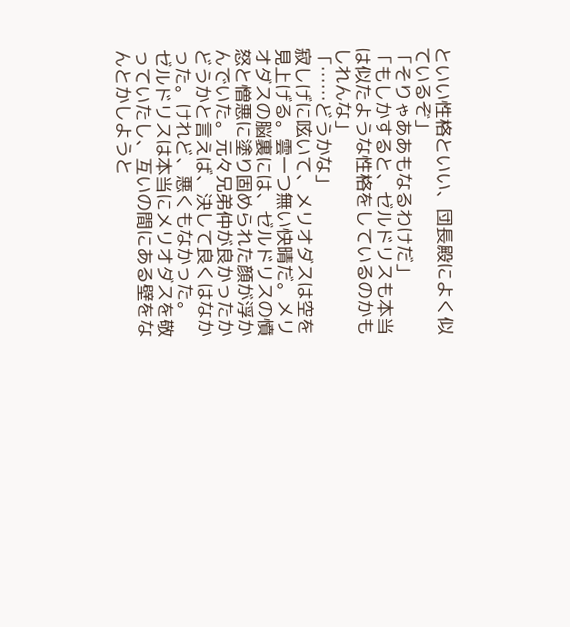といい性格といい、団長殿によく似ているぞ」
「そりゃああもなるわけだ」
「もしかすると、ゼルドリスも本当は似たような性格をしているのかもしれんな」
「……どうかな」
寂しげに呟いて、メリオダスは空を見上げる。雲一つ無い快晴だ。メリオダスの脳裏には、ゼルドリスの憤怒と憎悪に塗り固められた顔が浮かんでいた。元々兄弟仲が良かったかどうかと言えば、決して良くはなかった。けれど、悪くもなかった。
ゼルドリスは本当にメリオダスを敬っていたし、互いの間にある壁をなんとかしようと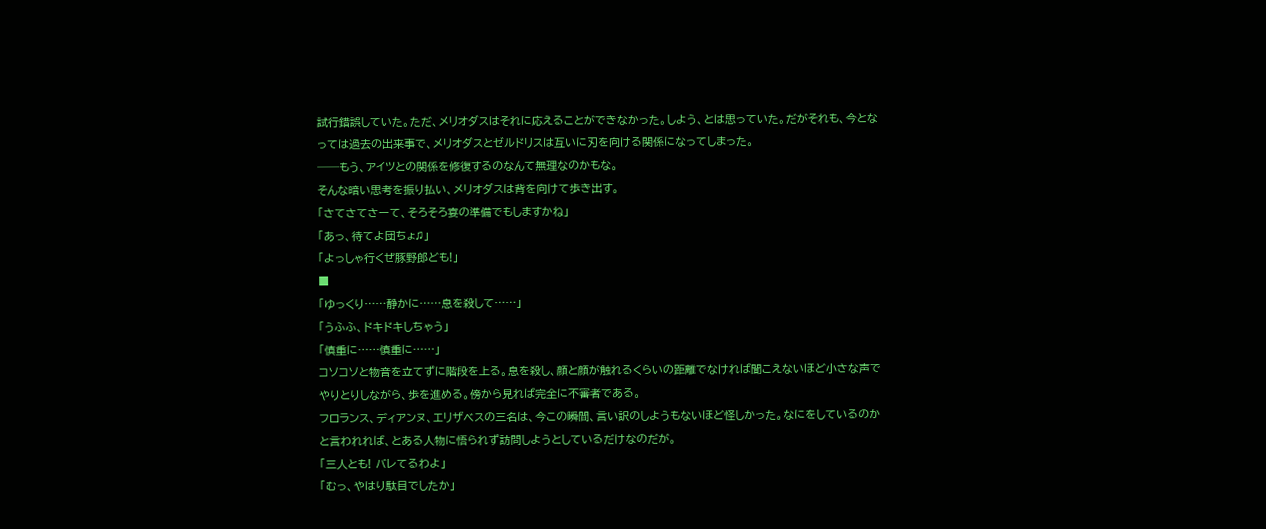試行錯誤していた。ただ、メリオダスはそれに応えることができなかった。しよう、とは思っていた。だがそれも、今となっては過去の出来事で、メリオダスとゼルドリスは互いに刃を向ける関係になってしまった。
──もう、アイツとの関係を修復するのなんて無理なのかもな。
そんな暗い思考を振り払い、メリオダスは背を向けて歩き出す。
「さてさてさーて、そろそろ宴の準備でもしますかね」
「あっ、待てよ団ちょ♫」
「よっしゃ行くぜ豚野郎ども!」
■
「ゆっくり……静かに……息を殺して……」
「うふふ、ドキドキしちゃう」
「慎重に……慎重に……」
コソコソと物音を立てずに階段を上る。息を殺し、顔と顔が触れるくらいの距離でなければ聞こえないほど小さな声でやりとりしながら、歩を進める。傍から見れば完全に不審者である。
フロランス、ディアンヌ、エリザベスの三名は、今この瞬間、言い訳のしようもないほど怪しかった。なにをしているのかと言われれば、とある人物に悟られず訪問しようとしているだけなのだが。
「三人とも! バレてるわよ」
「むっ、やはり駄目でしたか」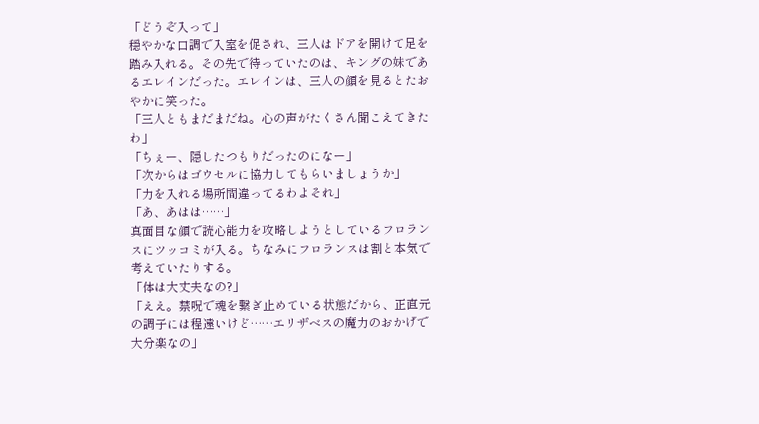「どうぞ入って」
穏やかな口調で入室を促され、三人はドアを開けて足を踏み入れる。その先で待っていたのは、キングの妹であるエレインだった。エレインは、三人の顔を見るとたおやかに笑った。
「三人ともまだまだね。心の声がたくさん聞こえてきたわ」
「ちぇー、隠したつもりだったのになー」
「次からはゴウセルに協力してもらいましょうか」
「力を入れる場所間違ってるわよそれ」
「あ、あはは……」
真面目な顔で読心能力を攻略しようとしているフロランスにツッコミが入る。ちなみにフロランスは割と本気で考えていたりする。
「体は大丈夫なの?」
「ええ。禁呪で魂を繋ぎ止めている状態だから、正直元の調子には程遠いけど……エリザベスの魔力のおかげで大分楽なの」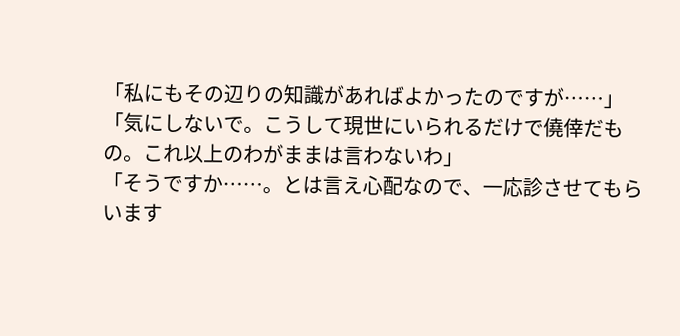「私にもその辺りの知識があればよかったのですが……」
「気にしないで。こうして現世にいられるだけで僥倖だもの。これ以上のわがままは言わないわ」
「そうですか……。とは言え心配なので、一応診させてもらいます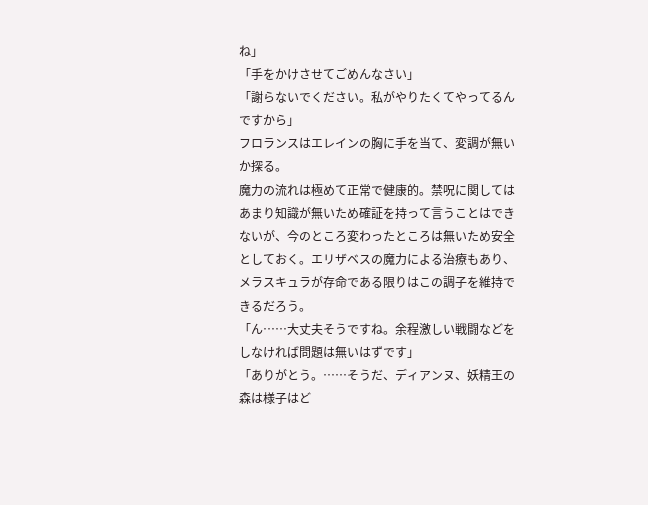ね」
「手をかけさせてごめんなさい」
「謝らないでください。私がやりたくてやってるんですから」
フロランスはエレインの胸に手を当て、変調が無いか探る。
魔力の流れは極めて正常で健康的。禁呪に関してはあまり知識が無いため確証を持って言うことはできないが、今のところ変わったところは無いため安全としておく。エリザベスの魔力による治療もあり、メラスキュラが存命である限りはこの調子を維持できるだろう。
「ん……大丈夫そうですね。余程激しい戦闘などをしなければ問題は無いはずです」
「ありがとう。……そうだ、ディアンヌ、妖精王の森は様子はど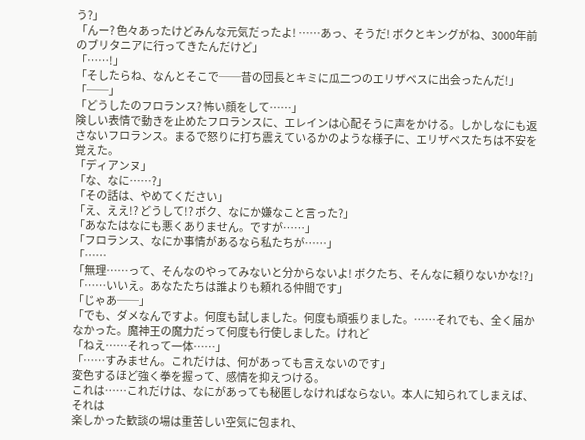う?」
「んー? 色々あったけどみんな元気だったよ! ……あっ、そうだ! ボクとキングがね、3000年前のブリタニアに行ってきたんだけど」
「……!」
「そしたらね、なんとそこで──昔の団長とキミに瓜二つのエリザベスに出会ったんだ!」
「──」
「どうしたのフロランス? 怖い顔をして……」
険しい表情で動きを止めたフロランスに、エレインは心配そうに声をかける。しかしなにも返さないフロランス。まるで怒りに打ち震えているかのような様子に、エリザベスたちは不安を覚えた。
「ディアンヌ」
「な、なに……?」
「その話は、やめてください」
「え、ええ!? どうして!? ボク、なにか嫌なこと言った?」
「あなたはなにも悪くありません。ですが……」
「フロランス、なにか事情があるなら私たちが……」
「……
「無理……って、そんなのやってみないと分からないよ! ボクたち、そんなに頼りないかな!?」
「……いいえ。あなたたちは誰よりも頼れる仲間です」
「じゃあ──」
「でも、ダメなんですよ。何度も試しました。何度も頑張りました。……それでも、全く届かなかった。魔神王の魔力だって何度も行使しました。けれど
「ねえ……それって一体……」
「……すみません。これだけは、何があっても言えないのです」
変色するほど強く拳を握って、感情を抑えつける。
これは……これだけは、なにがあっても秘匿しなければならない。本人に知られてしまえば、それは
楽しかった歓談の場は重苦しい空気に包まれ、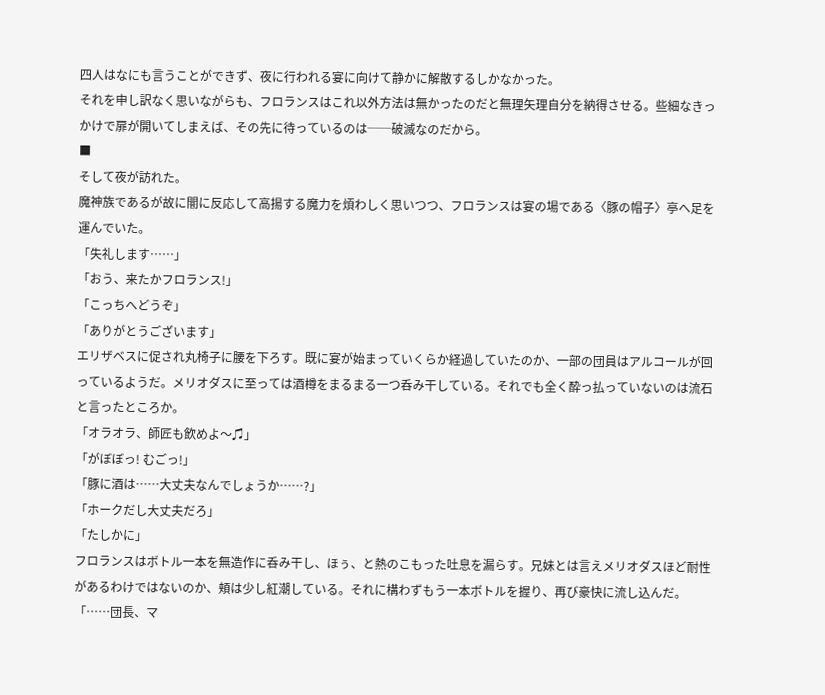四人はなにも言うことができず、夜に行われる宴に向けて静かに解散するしかなかった。
それを申し訳なく思いながらも、フロランスはこれ以外方法は無かったのだと無理矢理自分を納得させる。些細なきっかけで扉が開いてしまえば、その先に待っているのは──破滅なのだから。
■
そして夜が訪れた。
魔神族であるが故に闇に反応して高揚する魔力を煩わしく思いつつ、フロランスは宴の場である〈豚の帽子〉亭へ足を運んでいた。
「失礼します……」
「おう、来たかフロランス!」
「こっちへどうぞ」
「ありがとうございます」
エリザベスに促され丸椅子に腰を下ろす。既に宴が始まっていくらか経過していたのか、一部の団員はアルコールが回っているようだ。メリオダスに至っては酒樽をまるまる一つ呑み干している。それでも全く酔っ払っていないのは流石と言ったところか。
「オラオラ、師匠も飲めよ〜♫」
「がぼぼっ! むごっ!」
「豚に酒は……大丈夫なんでしょうか……?」
「ホークだし大丈夫だろ」
「たしかに」
フロランスはボトル一本を無造作に呑み干し、ほぅ、と熱のこもった吐息を漏らす。兄妹とは言えメリオダスほど耐性があるわけではないのか、頬は少し紅潮している。それに構わずもう一本ボトルを握り、再び豪快に流し込んだ。
「……団長、マ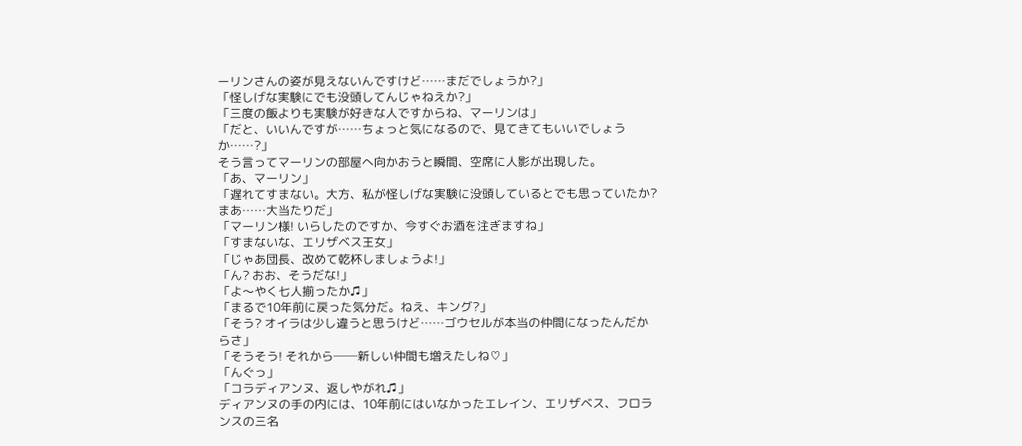ーリンさんの姿が見えないんですけど……まだでしょうか?」
「怪しげな実験にでも没頭してんじゃねえか?」
「三度の飯よりも実験が好きな人ですからね、マーリンは」
「だと、いいんですが……ちょっと気になるので、見てきてもいいでしょうか……?」
そう言ってマーリンの部屋へ向かおうと瞬間、空席に人影が出現した。
「あ、マーリン」
「遅れてすまない。大方、私が怪しげな実験に没頭しているとでも思っていたか? まあ……大当たりだ」
「マーリン様! いらしたのですか、今すぐお酒を注ぎますね」
「すまないな、エリザベス王女」
「じゃあ団長、改めて乾杯しましょうよ!」
「ん? おお、そうだな!」
「よ〜やく七人揃ったか♫」
「まるで10年前に戻った気分だ。ねえ、キング?」
「そう? オイラは少し違うと思うけど……ゴウセルが本当の仲間になったんだからさ」
「そうそう! それから──新しい仲間も増えたしね♡」
「んぐっ」
「コラディアンヌ、返しやがれ♫」
ディアンヌの手の内には、10年前にはいなかったエレイン、エリザベス、フロランスの三名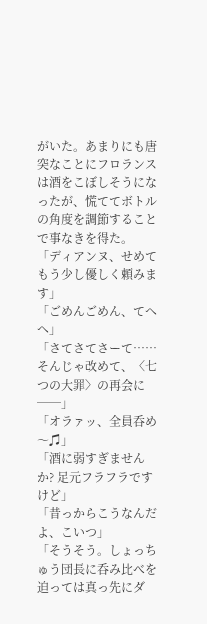がいた。あまりにも唐突なことにフロランスは酒をこぼしそうになったが、慌ててボトルの角度を調節することで事なきを得た。
「ディアンヌ、せめてもう少し優しく頼みます」
「ごめんごめん、てへへ」
「さてさてさーて……そんじゃ改めて、〈七つの大罪〉の再会に──」
「オラァッ、全員呑め〜♫」
「酒に弱すぎませんか? 足元フラフラですけど」
「昔っからこうなんだよ、こいつ」
「そうそう。しょっちゅう団長に呑み比べを迫っては真っ先にダ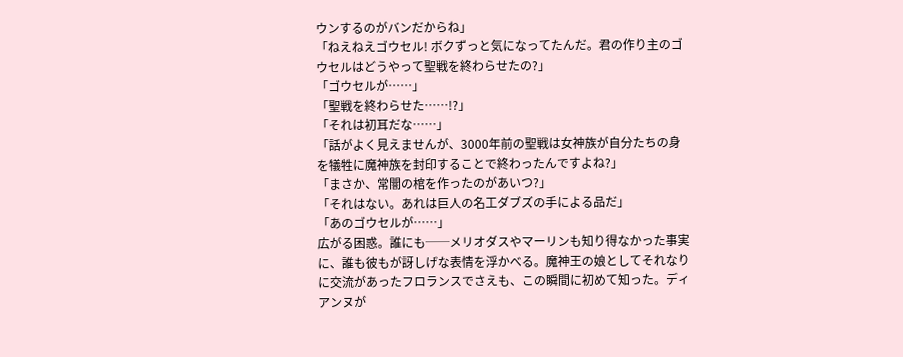ウンするのがバンだからね」
「ねえねえゴウセル! ボクずっと気になってたんだ。君の作り主のゴウセルはどうやって聖戦を終わらせたの?」
「ゴウセルが……」
「聖戦を終わらせた……!?」
「それは初耳だな……」
「話がよく見えませんが、3000年前の聖戦は女神族が自分たちの身を犠牲に魔神族を封印することで終わったんですよね?」
「まさか、常闇の棺を作ったのがあいつ?」
「それはない。あれは巨人の名工ダブズの手による品だ」
「あのゴウセルが……」
広がる困惑。誰にも──メリオダスやマーリンも知り得なかった事実に、誰も彼もが訝しげな表情を浮かべる。魔神王の娘としてそれなりに交流があったフロランスでさえも、この瞬間に初めて知った。ディアンヌが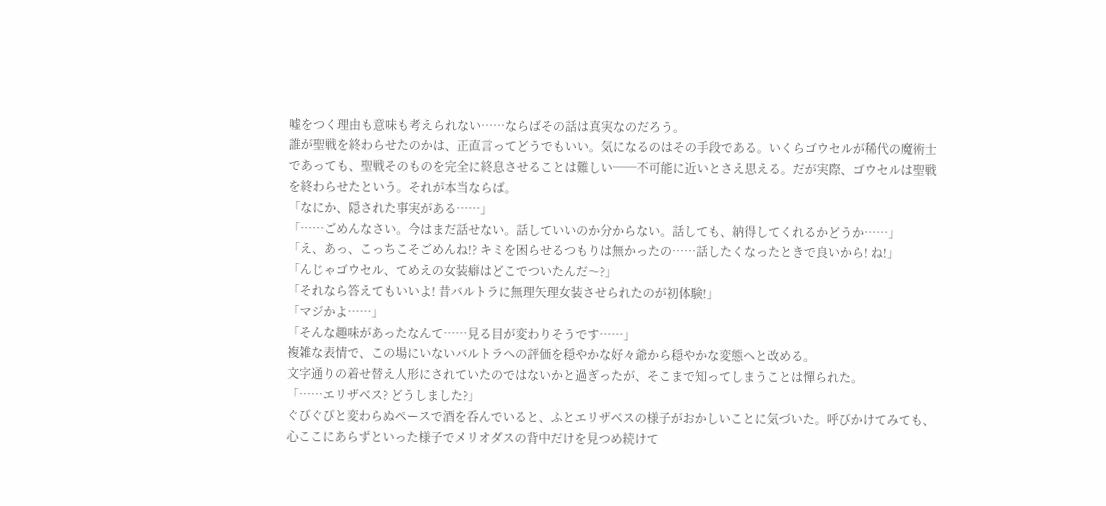嘘をつく理由も意味も考えられない……ならばその話は真実なのだろう。
誰が聖戦を終わらせたのかは、正直言ってどうでもいい。気になるのはその手段である。いくらゴウセルが稀代の魔術士であっても、聖戦そのものを完全に終息させることは難しい──不可能に近いとさえ思える。だが実際、ゴウセルは聖戦を終わらせたという。それが本当ならば。
「なにか、隠された事実がある……」
「……ごめんなさい。今はまだ話せない。話していいのか分からない。話しても、納得してくれるかどうか……」
「え、あっ、こっちこそごめんね!? キミを困らせるつもりは無かったの……話したくなったときで良いから! ね!」
「んじゃゴウセル、てめえの女装癖はどこでついたんだ〜?」
「それなら答えてもいいよ! 昔バルトラに無理矢理女装させられたのが初体験!」
「マジかよ……」
「そんな趣味があったなんて……見る目が変わりそうです……」
複雑な表情で、この場にいないバルトラへの評価を穏やかな好々爺から穏やかな変態へと改める。
文字通りの着せ替え人形にされていたのではないかと過ぎったが、そこまで知ってしまうことは憚られた。
「……エリザベス? どうしました?」
ぐびぐびと変わらぬペースで酒を呑んでいると、ふとエリザベスの様子がおかしいことに気づいた。呼びかけてみても、心ここにあらずといった様子でメリオダスの背中だけを見つめ続けて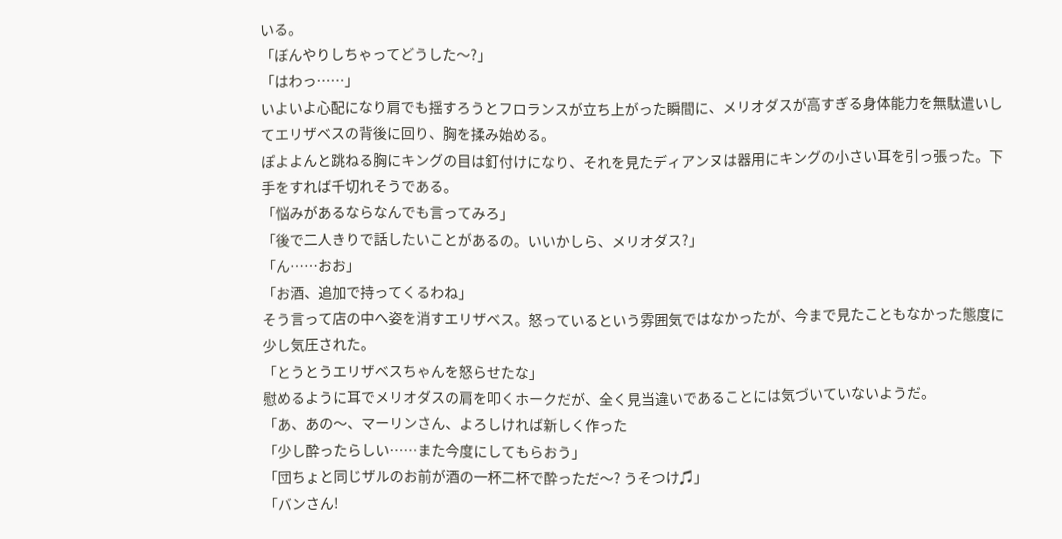いる。
「ぼんやりしちゃってどうした〜?」
「はわっ……」
いよいよ心配になり肩でも揺すろうとフロランスが立ち上がった瞬間に、メリオダスが高すぎる身体能力を無駄遣いしてエリザベスの背後に回り、胸を揉み始める。
ぽよよんと跳ねる胸にキングの目は釘付けになり、それを見たディアンヌは器用にキングの小さい耳を引っ張った。下手をすれば千切れそうである。
「悩みがあるならなんでも言ってみろ」
「後で二人きりで話したいことがあるの。いいかしら、メリオダス?」
「ん……おお」
「お酒、追加で持ってくるわね」
そう言って店の中へ姿を消すエリザベス。怒っているという雰囲気ではなかったが、今まで見たこともなかった態度に少し気圧された。
「とうとうエリザベスちゃんを怒らせたな」
慰めるように耳でメリオダスの肩を叩くホークだが、全く見当違いであることには気づいていないようだ。
「あ、あの〜、マーリンさん、よろしければ新しく作った
「少し酔ったらしい……また今度にしてもらおう」
「団ちょと同じザルのお前が酒の一杯二杯で酔っただ〜? うそつけ♫」
「バンさん!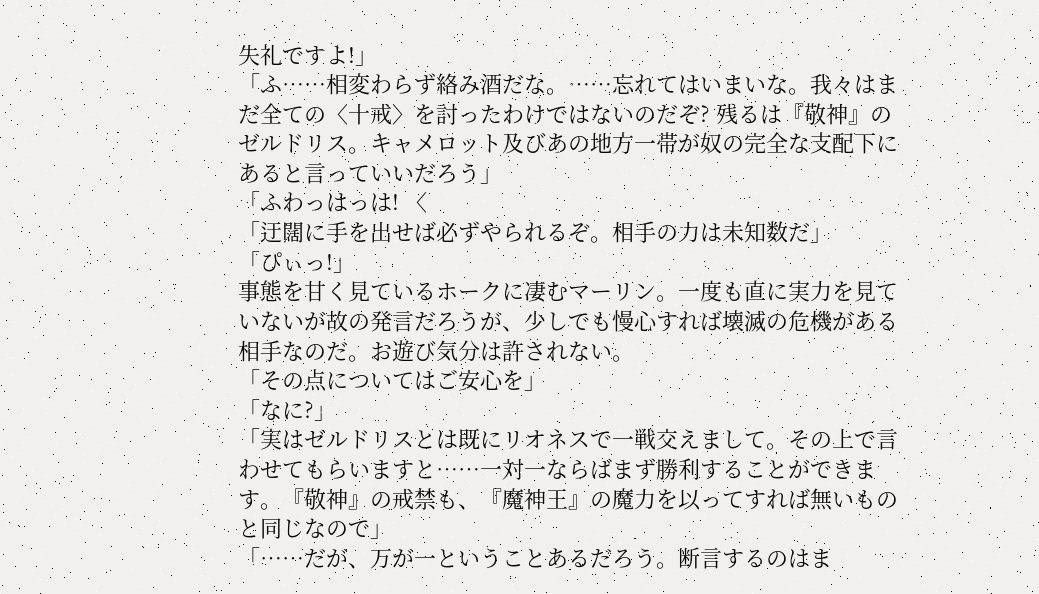失礼ですよ!」
「ふ……相変わらず絡み酒だな。……忘れてはいまいな。我々はまだ全ての〈十戒〉を討ったわけではないのだぞ? 残るは『敬神』のゼルドリス。キャメロット及びあの地方一帯が奴の完全な支配下にあると言っていいだろう」
「ふわっはっは! 〈
「迂闊に手を出せば必ずやられるぞ。相手の力は未知数だ」
「ぴぃっ!」
事態を甘く見ているホークに凄むマーリン。一度も直に実力を見ていないが故の発言だろうが、少しでも慢心すれば壊滅の危機がある相手なのだ。お遊び気分は許されない。
「その点についてはご安心を」
「なに?」
「実はゼルドリスとは既にリオネスで一戦交えまして。その上で言わせてもらいますと……一対一ならばまず勝利することができます。『敬神』の戒禁も、『魔神王』の魔力を以ってすれば無いものと同じなので」
「……だが、万が一ということあるだろう。断言するのはま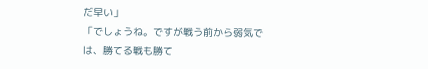だ早い」
「でしょうね。ですが戦う前から弱気では、勝てる戦も勝て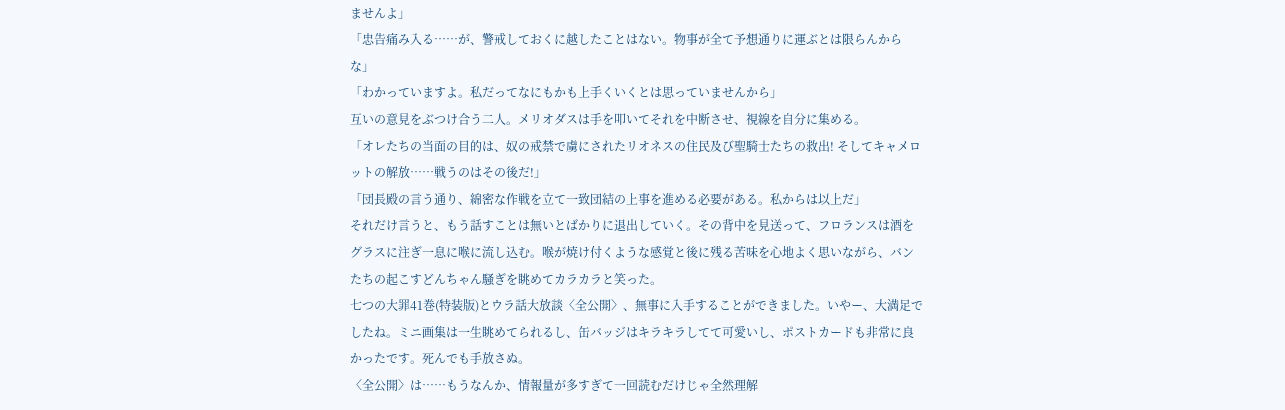ませんよ」
「忠告痛み入る……が、警戒しておくに越したことはない。物事が全て予想通りに運ぶとは限らんからな」
「わかっていますよ。私だってなにもかも上手くいくとは思っていませんから」
互いの意見をぶつけ合う二人。メリオダスは手を叩いてそれを中断させ、視線を自分に集める。
「オレたちの当面の目的は、奴の戒禁で虜にされたリオネスの住民及び聖騎士たちの救出! そしてキャメロットの解放……戦うのはその後だ!」
「団長殿の言う通り、綿密な作戦を立て一致団結の上事を進める必要がある。私からは以上だ」
それだけ言うと、もう話すことは無いとばかりに退出していく。その背中を見送って、フロランスは酒をグラスに注ぎ一息に喉に流し込む。喉が焼け付くような感覚と後に残る苦味を心地よく思いながら、バンたちの起こすどんちゃん騒ぎを眺めてカラカラと笑った。
七つの大罪41巻(特装版)とウラ話大放談〈全公開〉、無事に入手することができました。いやー、大満足でしたね。ミニ画集は一生眺めてられるし、缶バッジはキラキラしてて可愛いし、ポストカードも非常に良かったです。死んでも手放さぬ。
〈全公開〉は……もうなんか、情報量が多すぎて一回読むだけじゃ全然理解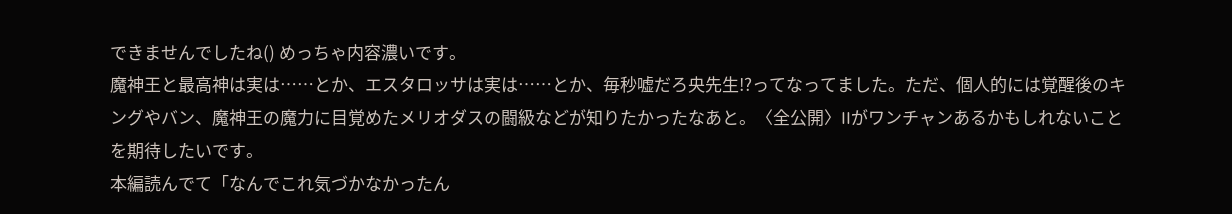できませんでしたね() めっちゃ内容濃いです。
魔神王と最高神は実は……とか、エスタロッサは実は……とか、毎秒嘘だろ央先生!?ってなってました。ただ、個人的には覚醒後のキングやバン、魔神王の魔力に目覚めたメリオダスの闘級などが知りたかったなあと。〈全公開〉IIがワンチャンあるかもしれないことを期待したいです。
本編読んでて「なんでこれ気づかなかったん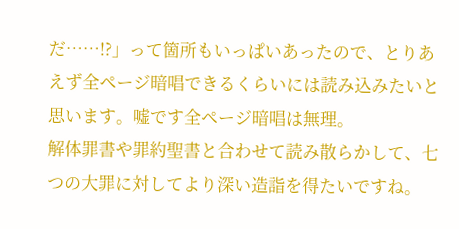だ……!?」って箇所もいっぱいあったので、とりあえず全ページ暗唱できるくらいには読み込みたいと思います。嘘です全ページ暗唱は無理。
解体罪書や罪約聖書と合わせて読み散らかして、七つの大罪に対してより深い造詣を得たいですね。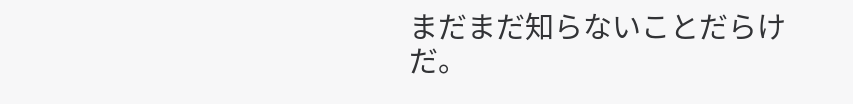まだまだ知らないことだらけだ。